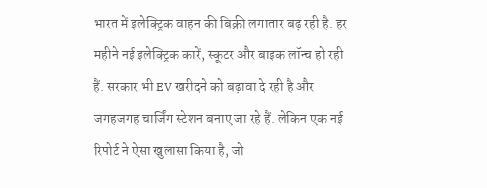भारत में इलेक्ट्रिक वाहन की बिक्री लगातार बढ़ रही है. हर महीने नई इलेक्ट्रिक कारें, स्कूटर और बाइक लॉन्च हो रही हैं. सरकार भी EV खरीदने को बढ़ावा दे रही है और जगहजगह चार्जिंग स्टेशन बनाए जा रहे हैं. लेकिन एक नई रिपोर्ट ने ऐसा खुलासा किया है, जो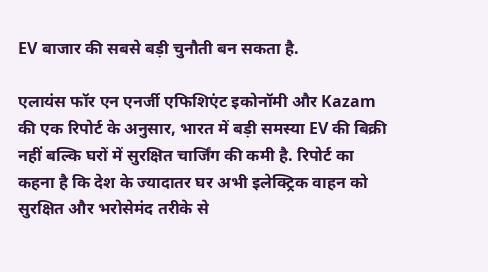EV बाजार की सबसे बड़ी चुनौती बन सकता है.

एलायंस फॉर एन एनर्जी एफिशिएंट इकोनॉमी और Kazam की एक रिपोर्ट के अनुसार, भारत में बड़ी समस्या EV की बिक्री नहीं बल्कि घरों में सुरक्षित चार्जिंग की कमी है. रिपोर्ट का कहना है कि देश के ज्यादातर घर अभी इलेक्ट्रिक वाहन को सुरक्षित और भरोसेमंद तरीके से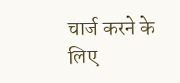चार्ज करने के लिए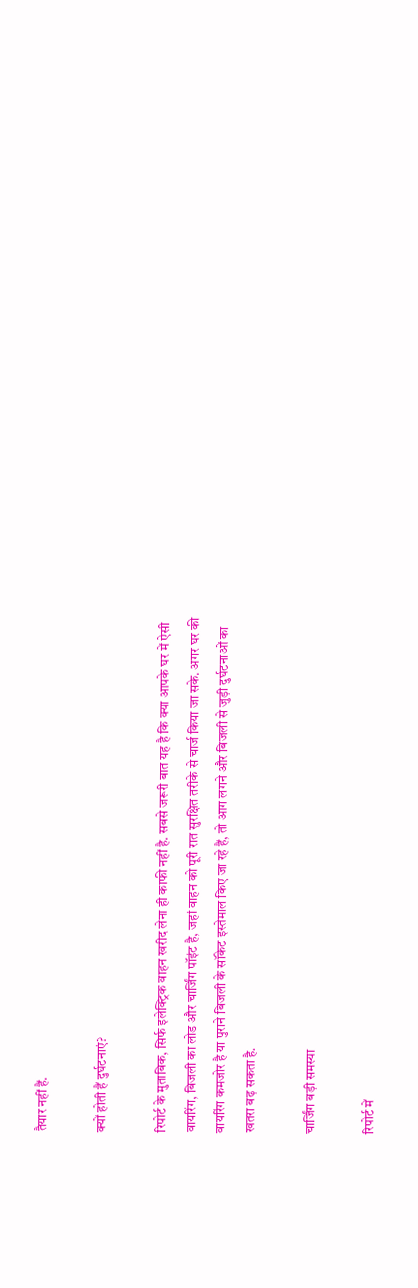तैयार नहीं हैं.

क्यों होती हैं दुर्घटनाएं?

रिपोर्ट के मुताबिक, सिर्फ इलेक्ट्रिक वाहन खरीद लेना ही काफी नहीं है. सबसे जरूरी बात यह है कि क्या आपके घर में ऐसी वायरिंग, बिजली का लोड और चार्जिंग पॉइंट है, जहां वाहन को पूरी रात सुरक्षित तरीके से चार्ज किया जा सके. अगर घर की वायरिंग कमजोर है या पुराने बिजली के सॉकेट इस्तेमाल किए जा रहे हैं, तो आग लगने और बिजली से जुड़ी दुर्घटनाओं का खतरा बढ़ सकता है.

चार्जिंग बड़ी समस्या

रिपोर्ट में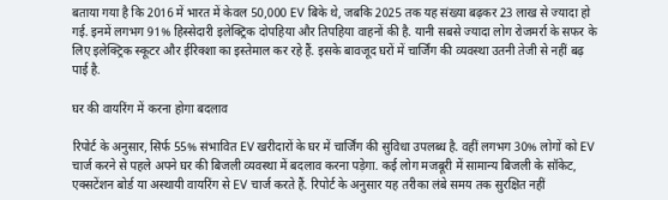बताया गया है कि 2016 में भारत में केवल 50,000 EV बिके थे, जबकि 2025 तक यह संख्या बढ़कर 23 लाख से ज्यादा हो गई. इनमें लगभग 91% हिस्सेदारी इलेक्ट्रिक दोपहिया और तिपहिया वाहनों की है. यानी सबसे ज्यादा लोग रोजमर्रा के सफर के लिए इलेक्ट्रिक स्कूटर और ईरिक्शा का इस्तेमाल कर रहे हैं. इसके बावजूद घरों में चार्जिंग की व्यवस्था उतनी तेजी से नहीं बढ़ पाई है.

घर की वायरिंग में करना होगा बदलाव

रिपोर्ट के अनुसार, सिर्फ 55% संभावित EV खरीदारों के घर में चार्जिंग की सुविधा उपलब्ध है. वहीं लगभग 30% लोगों को EV चार्ज करने से पहले अपने घर की बिजली व्यवस्था में बदलाव करना पड़ेगा. कई लोग मजबूरी में सामान्य बिजली के सॉकेट, एक्सटेंशन बोर्ड या अस्थायी वायरिंग से EV चार्ज करते हैं. रिपोर्ट के अनुसार यह तरीका लंबे समय तक सुरक्षित नहीं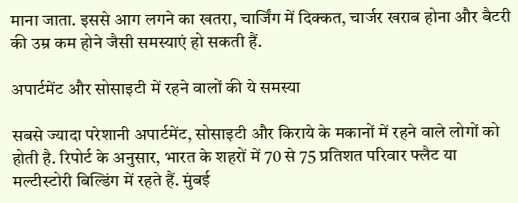माना जाता. इससे आग लगने का खतरा, चार्जिंग में दिक्कत, चार्जर खराब होना और बैटरी की उम्र कम होने जैसी समस्याएं हो सकती हैं.

अपार्टमेंट और सोसाइटी में रहने वालों की ये समस्या

सबसे ज्यादा परेशानी अपार्टमेंट, सोसाइटी और किराये के मकानों में रहने वाले लोगों को होती है. रिपोर्ट के अनुसार, भारत के शहरों में 70 से 75 प्रतिशत परिवार फ्लैट या मल्टीस्टोरी बिल्डिंग में रहते हैं. मुंबई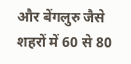और बेंगलुरु जैसे शहरों में 60 से 80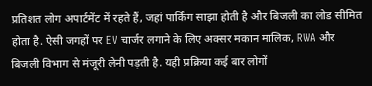प्रतिशत लोग अपार्टमेंट में रहते हैं, जहां पार्किंग साझा होती है और बिजली का लोड सीमित होता है. ऐसी जगहों पर EV चार्जर लगाने के लिए अक्सर मकान मालिक, RWA और बिजली विभाग से मंजूरी लेनी पड़ती है. यही प्रक्रिया कई बार लोगों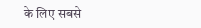के लिए सबसे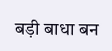बड़ी बाधा बन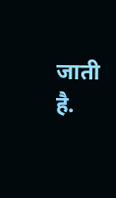जाती है.